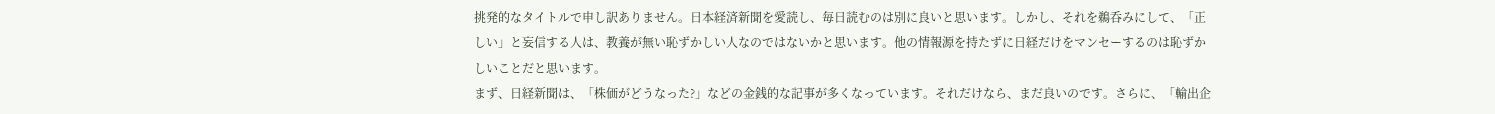挑発的なタイトルで申し訳ありません。日本経済新聞を愛読し、毎日読むのは別に良いと思います。しかし、それを鵜呑みにして、「正しい」と妄信する人は、教養が無い恥ずかしい人なのではないかと思います。他の情報源を持たずに日経だけをマンセーするのは恥ずかしいことだと思います。
まず、日経新聞は、「株価がどうなった?」などの金銭的な記事が多くなっています。それだけなら、まだ良いのです。さらに、「輸出企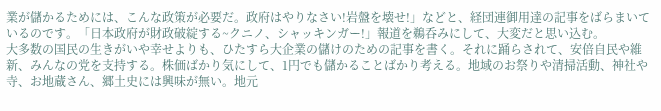業が儲かるためには、こんな政策が必要だ。政府はやりなさい!岩盤を壊せ!」などと、経団連御用達の記事をばらまいているのです。「日本政府が財政破綻する~クニノ、シャッキンガー!」報道を鵜呑みにして、大変だと思い込む。
大多数の国民の生きがいや幸せよりも、ひたすら大企業の儲けのための記事を書く。それに踊らされて、安倍自民や維新、みんなの党を支持する。株価ばかり気にして、1円でも儲かることばかり考える。地域のお祭りや清掃活動、神社や寺、お地蔵さん、郷土史には興味が無い。地元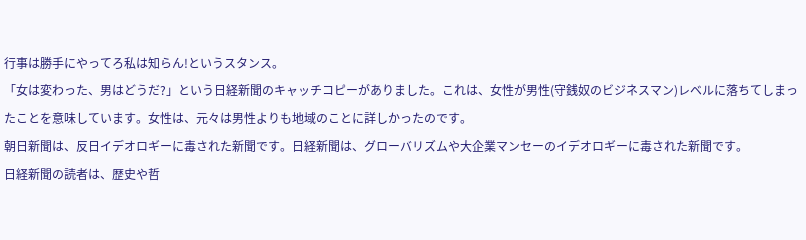行事は勝手にやってろ私は知らん!というスタンス。
「女は変わった、男はどうだ?」という日経新聞のキャッチコピーがありました。これは、女性が男性(守銭奴のビジネスマン)レベルに落ちてしまったことを意味しています。女性は、元々は男性よりも地域のことに詳しかったのです。
朝日新聞は、反日イデオロギーに毒された新聞です。日経新聞は、グローバリズムや大企業マンセーのイデオロギーに毒された新聞です。
日経新聞の読者は、歴史や哲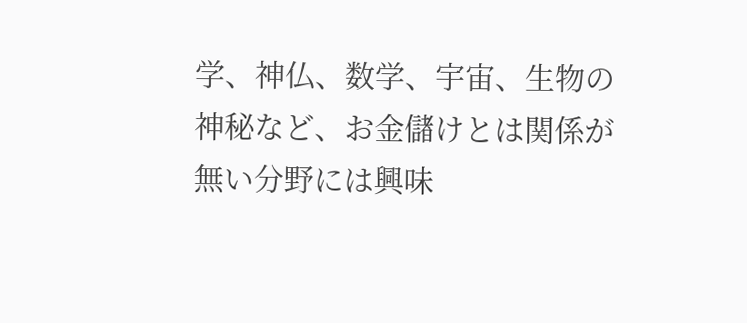学、神仏、数学、宇宙、生物の神秘など、お金儲けとは関係が無い分野には興味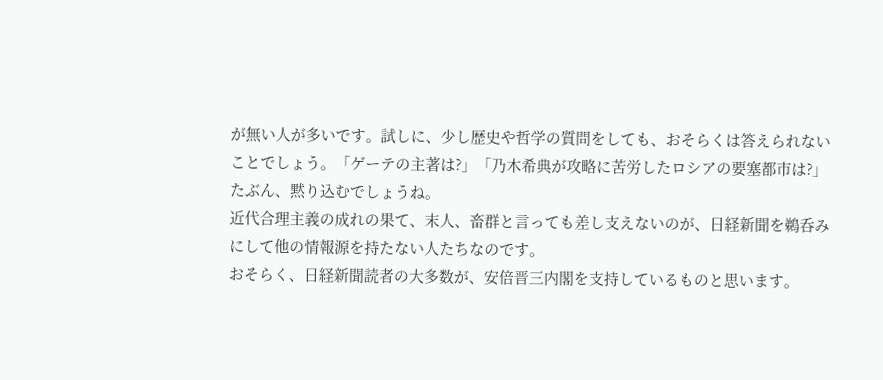が無い人が多いです。試しに、少し歴史や哲学の質問をしても、おそらくは答えられないことでしょう。「ゲーテの主著は?」「乃木希典が攻略に苦労したロシアの要塞都市は?」たぶん、黙り込むでしょうね。
近代合理主義の成れの果て、末人、畜群と言っても差し支えないのが、日経新聞を鵜呑みにして他の情報源を持たない人たちなのです。
おそらく、日経新聞読者の大多数が、安倍晋三内閣を支持しているものと思います。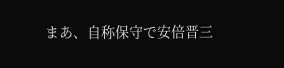まあ、自称保守で安倍晋三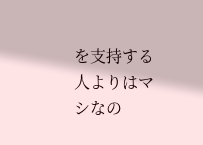を支持する人よりはマシなの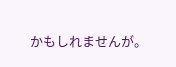かもしれませんが。